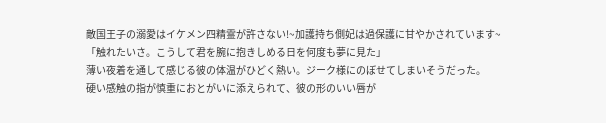敵国王子の溺愛はイケメン四精霊が許さない!~加護持ち側妃は過保護に甘やかされています~
「触れたいさ。こうして君を腕に抱きしめる日を何度も夢に見た」
薄い夜着を通して感じる彼の体温がひどく熱い。ジーク様にのぼせてしまいそうだった。
硬い感触の指が慎重におとがいに添えられて、彼の形のいい唇が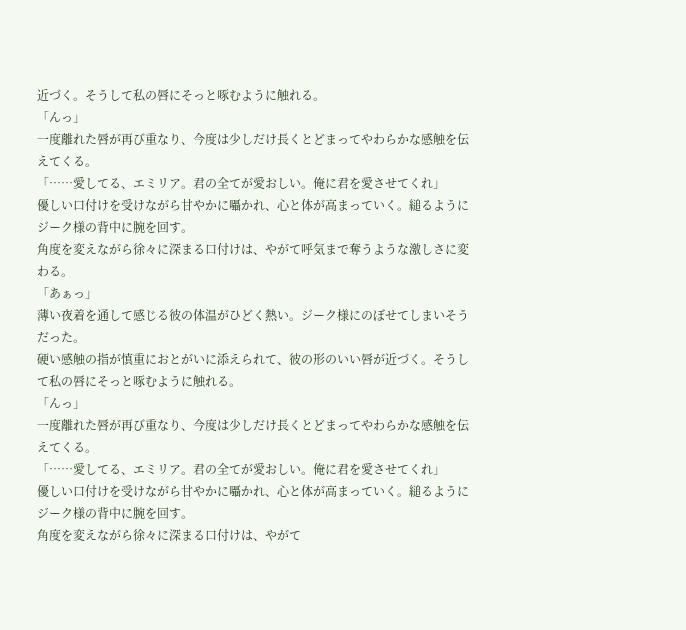近づく。そうして私の唇にそっと啄むように触れる。
「んっ」
一度離れた唇が再び重なり、今度は少しだけ長くとどまってやわらかな感触を伝えてくる。
「……愛してる、エミリア。君の全てが愛おしい。俺に君を愛させてくれ」
優しい口付けを受けながら甘やかに囁かれ、心と体が高まっていく。縋るようにジーク様の背中に腕を回す。
角度を変えながら徐々に深まる口付けは、やがて呼気まで奪うような激しさに変わる。
「あぁっ」
薄い夜着を通して感じる彼の体温がひどく熱い。ジーク様にのぼせてしまいそうだった。
硬い感触の指が慎重におとがいに添えられて、彼の形のいい唇が近づく。そうして私の唇にそっと啄むように触れる。
「んっ」
一度離れた唇が再び重なり、今度は少しだけ長くとどまってやわらかな感触を伝えてくる。
「……愛してる、エミリア。君の全てが愛おしい。俺に君を愛させてくれ」
優しい口付けを受けながら甘やかに囁かれ、心と体が高まっていく。縋るようにジーク様の背中に腕を回す。
角度を変えながら徐々に深まる口付けは、やがて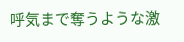呼気まで奪うような激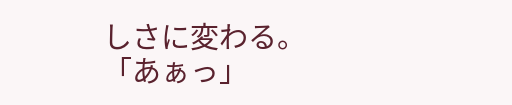しさに変わる。
「あぁっ」